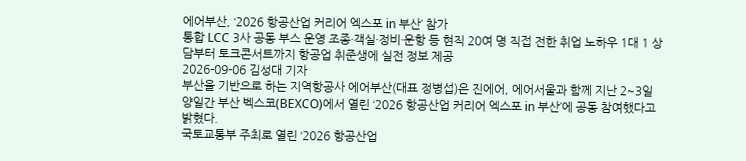에어부산, ‘2026 항공산업 커리어 엑스포 in 부산’ 참가
통합 LCC 3사 공동 부스 운영 조종·객실·정비·운항 등 현직 20여 명 직접 전한 취업 노하우 1대 1 상담부터 토크콘서트까지 항공업 취준생에 실전 정보 제공
2026-09-06 김성대 기자
부산을 기반으로 하는 지역항공사 에어부산(대표 정병섭)은 진에어, 에어서울과 함께 지난 2~3일 양일간 부산 벡스코(BEXCO)에서 열린 ‘2026 항공산업 커리어 엑스포 in 부산’에 공동 참여했다고 밝혔다.
국토교통부 주최로 열린 ‘2026 항공산업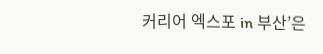커리어 엑스포 in 부산’은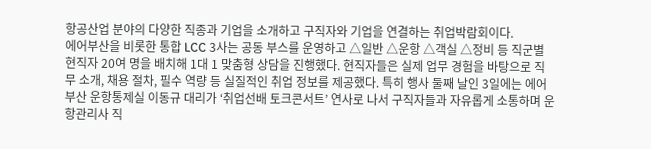항공산업 분야의 다양한 직종과 기업을 소개하고 구직자와 기업을 연결하는 취업박람회이다.
에어부산을 비롯한 통합 LCC 3사는 공동 부스를 운영하고 △일반 △운항 △객실 △정비 등 직군별 현직자 20여 명을 배치해 1대 1 맞춤형 상담을 진행했다. 현직자들은 실제 업무 경험을 바탕으로 직무 소개, 채용 절차, 필수 역량 등 실질적인 취업 정보를 제공했다. 특히 행사 둘째 날인 3일에는 에어부산 운항통제실 이동규 대리가 ‘취업선배 토크콘서트’ 연사로 나서 구직자들과 자유롭게 소통하며 운항관리사 직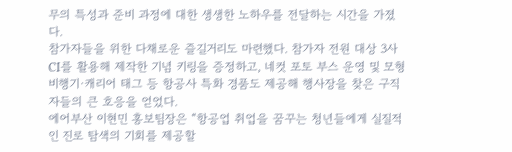무의 특성과 준비 과정에 대한 생생한 노하우를 전달하는 시간을 가졌다.
참가자들을 위한 다채로운 즐길거리도 마련했다. 참가자 전원 대상 3사 CI를 활용해 제작한 기념 키링을 증정하고, 네컷 포토 부스 운영 및 모형 비행기·캐리어 태그 등 항공사 특화 경품도 제공해 행사장을 찾은 구직자들의 큰 호응을 얻었다.
에어부산 이현민 홍보팀장은 “항공업 취업을 꿈꾸는 청년들에게 실질적인 진로 탐색의 기회를 제공할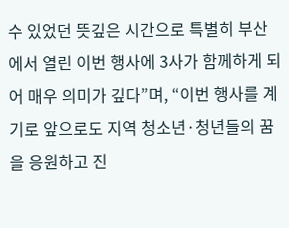수 있었던 뜻깊은 시간으로 특별히 부산에서 열린 이번 행사에 3사가 함께하게 되어 매우 의미가 깊다”며, “이번 행사를 계기로 앞으로도 지역 청소년·청년들의 꿈을 응원하고 진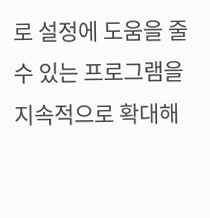로 설정에 도움을 줄 수 있는 프로그램을 지속적으로 확대해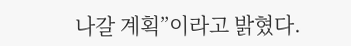나갈 계획”이라고 밝혔다.